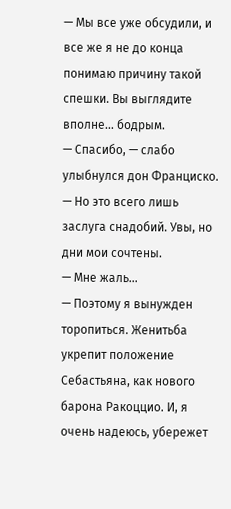— Мы все уже обсудили, и все же я не до конца понимаю причину такой спешки. Вы выглядите вполне… бодрым.
— Спасибо, — слабо улыбнулся дон Франциско. — Но это всего лишь заслуга снадобий. Увы, но дни мои сочтены.
— Мне жаль…
— Поэтому я вынужден торопиться. Женитьба укрепит положение Себастьяна, как нового барона Ракоццио. И, я очень надеюсь, убережет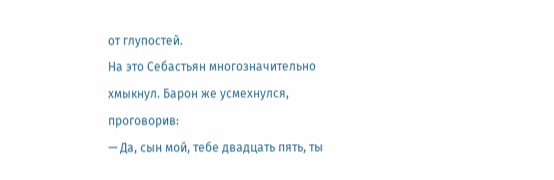от глупостей.
На это Себастьян многозначительно хмыкнул. Барон же усмехнулся, проговорив:
— Да, сын мой, тебе двадцать пять, ты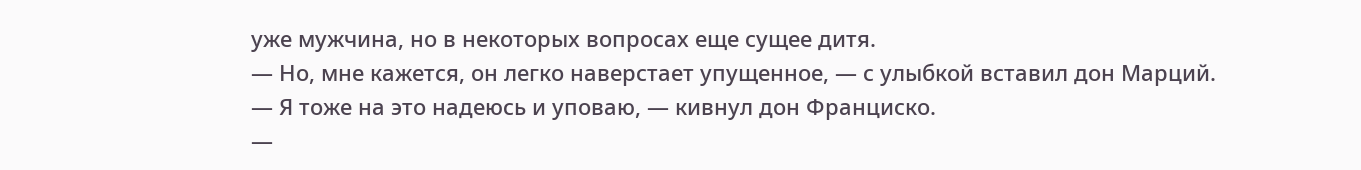уже мужчина, но в некоторых вопросах еще сущее дитя.
— Но, мне кажется, он легко наверстает упущенное, — с улыбкой вставил дон Марций.
— Я тоже на это надеюсь и уповаю, — кивнул дон Франциско.
—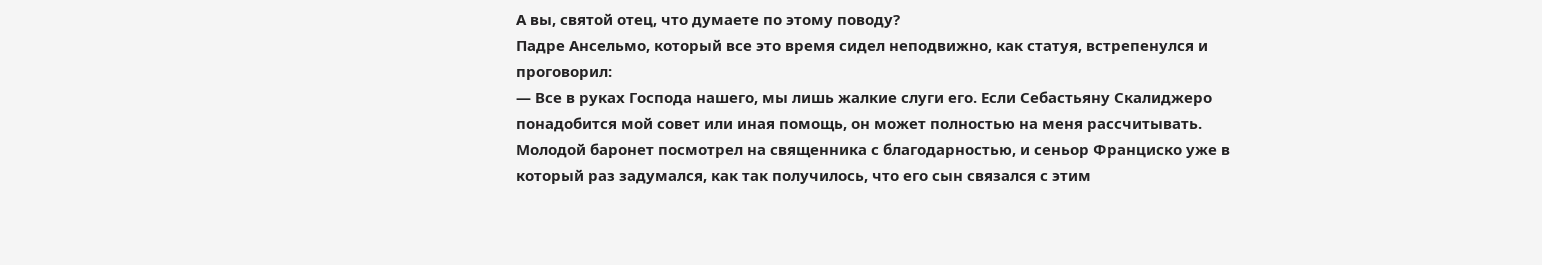А вы, святой отец, что думаете по этому поводу?
Падре Ансельмо, который все это время сидел неподвижно, как статуя, встрепенулся и проговорил:
— Все в руках Господа нашего, мы лишь жалкие слуги его. Если Себастьяну Скалиджеро понадобится мой совет или иная помощь, он может полностью на меня рассчитывать.
Молодой баронет посмотрел на священника с благодарностью, и сеньор Франциско уже в который раз задумался, как так получилось, что его сын связался с этим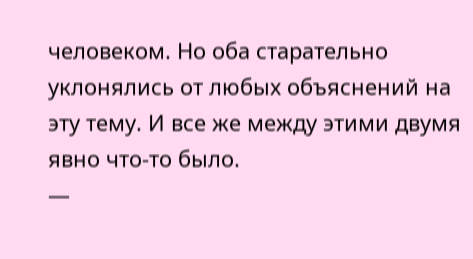человеком. Но оба старательно уклонялись от любых объяснений на эту тему. И все же между этими двумя явно что-то было.
—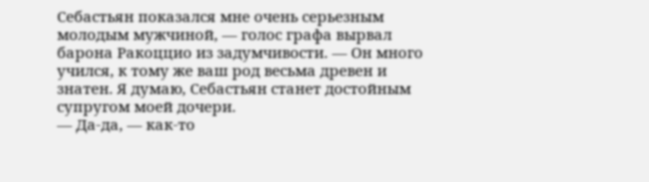Себастьян показался мне очень серьезным молодым мужчиной, — голос графа вырвал барона Ракоццио из задумчивости. — Он много учился, к тому же ваш род весьма древен и знатен. Я думаю, Себастьян станет достойным супругом моей дочери.
— Да-да, — как-то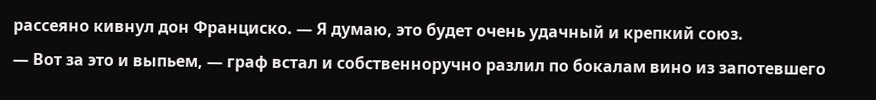рассеяно кивнул дон Франциско. — Я думаю, это будет очень удачный и крепкий союз.
— Вот за это и выпьем, — граф встал и собственноручно разлил по бокалам вино из запотевшего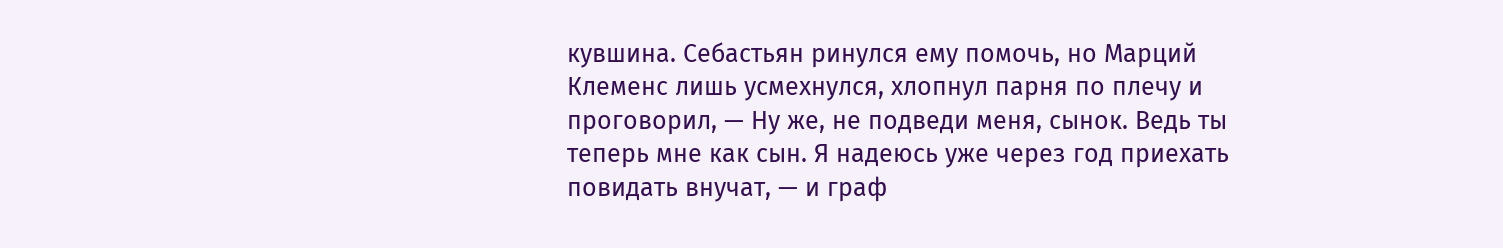кувшина. Себастьян ринулся ему помочь, но Марций Клеменс лишь усмехнулся, хлопнул парня по плечу и проговорил, — Ну же, не подведи меня, сынок. Ведь ты теперь мне как сын. Я надеюсь уже через год приехать повидать внучат, — и граф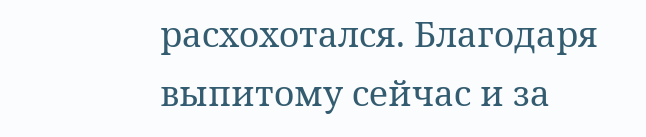расхохотался. Благодаря выпитому сейчас и за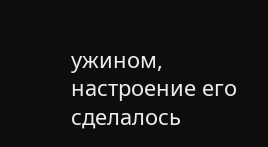ужином, настроение его сделалось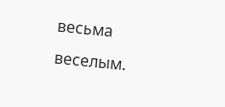весьма веселым.